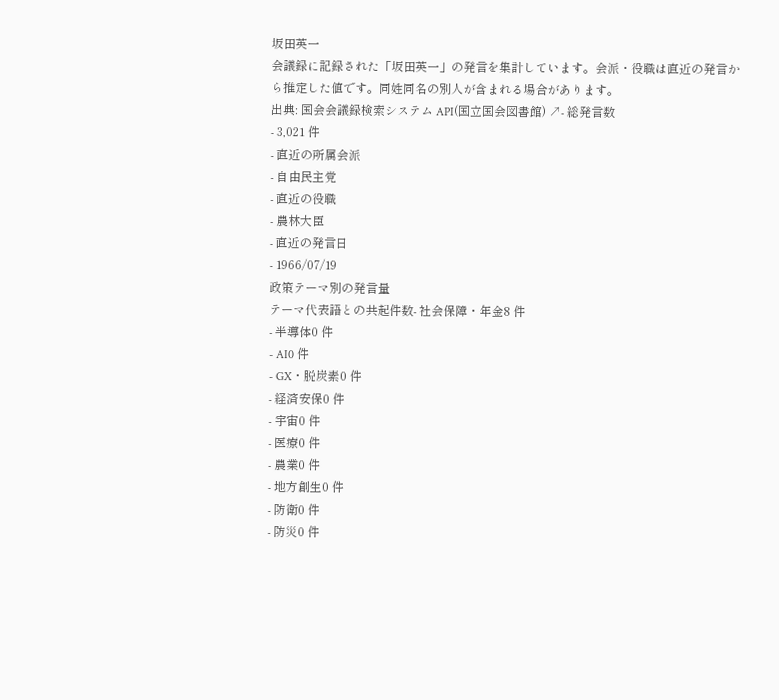坂田英一
会議録に記録された「坂田英一」の発言を集計しています。会派・役職は直近の発言から推定した値です。同姓同名の別人が含まれる場合があります。
出典: 国会会議録検索システム API(国立国会図書館) ↗- 総発言数
- 3,021 件
- 直近の所属会派
- 自由民主党
- 直近の役職
- 農林大臣
- 直近の発言日
- 1966/07/19
政策テーマ別の発言量
テーマ代表語との共起件数- 社会保障・年金8 件
- 半導体0 件
- AI0 件
- GX・脱炭素0 件
- 経済安保0 件
- 宇宙0 件
- 医療0 件
- 農業0 件
- 地方創生0 件
- 防衛0 件
- 防災0 件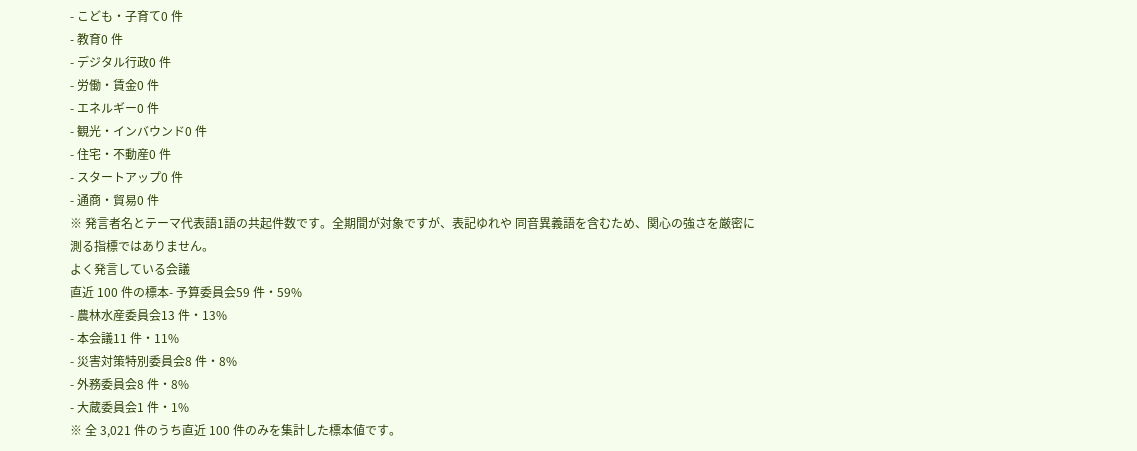- こども・子育て0 件
- 教育0 件
- デジタル行政0 件
- 労働・賃金0 件
- エネルギー0 件
- 観光・インバウンド0 件
- 住宅・不動産0 件
- スタートアップ0 件
- 通商・貿易0 件
※ 発言者名とテーマ代表語1語の共起件数です。全期間が対象ですが、表記ゆれや 同音異義語を含むため、関心の強さを厳密に測る指標ではありません。
よく発言している会議
直近 100 件の標本- 予算委員会59 件・59%
- 農林水産委員会13 件・13%
- 本会議11 件・11%
- 災害対策特別委員会8 件・8%
- 外務委員会8 件・8%
- 大蔵委員会1 件・1%
※ 全 3,021 件のうち直近 100 件のみを集計した標本値です。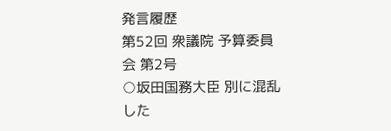発言履歴
第52回 衆議院 予算委員会 第2号
○坂田国務大臣 別に混乱した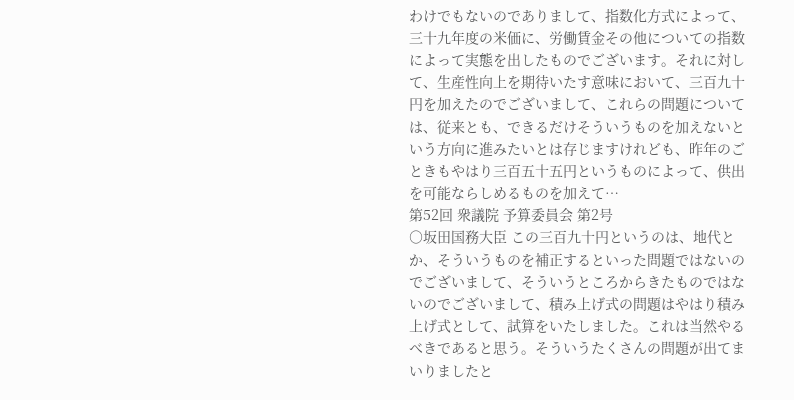わけでもないのでありまして、指数化方式によって、三十九年度の米価に、労働賃金その他についての指数によって実態を出したものでございます。それに対して、生産性向上を期待いたす意味において、三百九十円を加えたのでございまして、これらの問題については、従来とも、できるだけそういうものを加えないという方向に進みたいとは存じますけれども、昨年のごときもやはり三百五十五円というものによって、供出を可能ならしめるものを加えて…
第52回 衆議院 予算委員会 第2号
○坂田国務大臣 この三百九十円というのは、地代とか、そういうものを補正するといった問題ではないのでございまして、そういうところからきたものではないのでございまして、積み上げ式の問題はやはり積み上げ式として、試算をいたしました。これは当然やるべきであると思う。そういうたくさんの問題が出てまいりましたと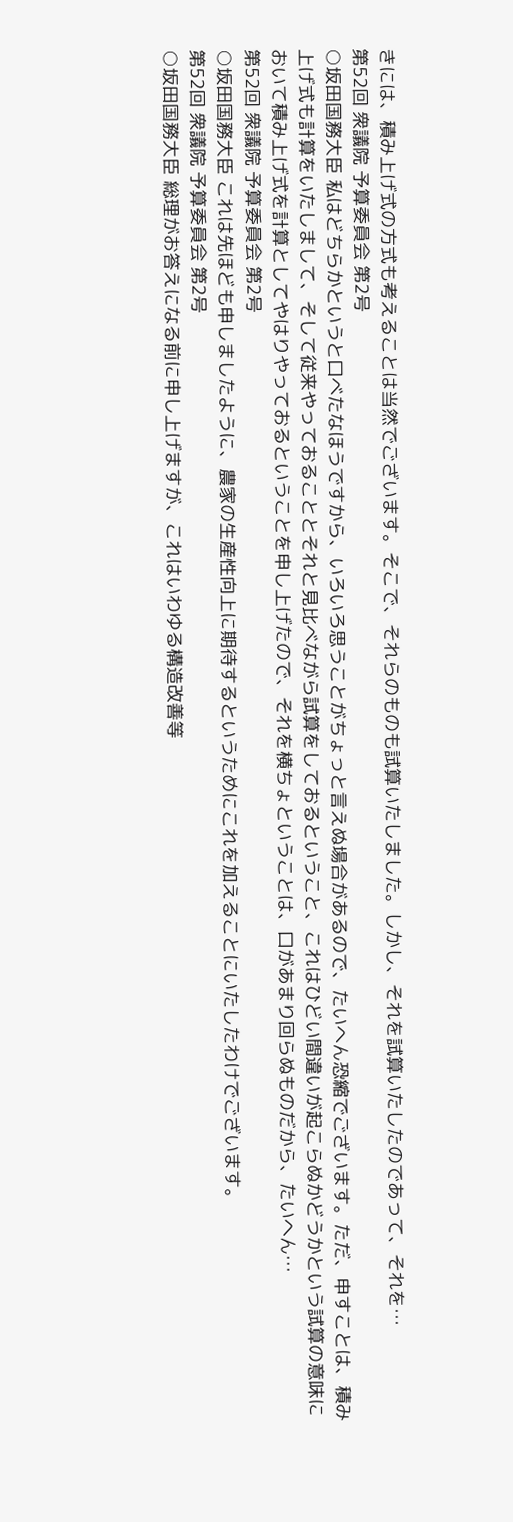きには、積み上げ式の方式も考えることは当然でございます。そこで、それらのものも試算いたしました。しかし、それを試算いたしたのであって、それを…
第52回 衆議院 予算委員会 第2号
○坂田国務大臣 私はどちらかというと口べたなほうですから、いろいろ思うことがちょっと言えぬ場合があるので、たいへん恐縮でございます。ただ、申すことは、積み上げ式も計算をいたしまして、そして従来やっておることとそれと見比べながら試算をしておるということ、これはひどい間違いが起こらぬかどうかという試算の意味において積み上げ式を計算としてやはりやっておるということを申し上げたので、それを横ちょということは、口があまり回らぬものだから、たいへん…
第52回 衆議院 予算委員会 第2号
○坂田国務大臣 これは先ほども申しましたように、農家の生産性向上に期待するというためにこれを加えることにいたしたわけでございます。
第52回 衆議院 予算委員会 第2号
○坂田国務大臣 総理がお答えになる前に申し上げますが、これはいわゆる構造改善等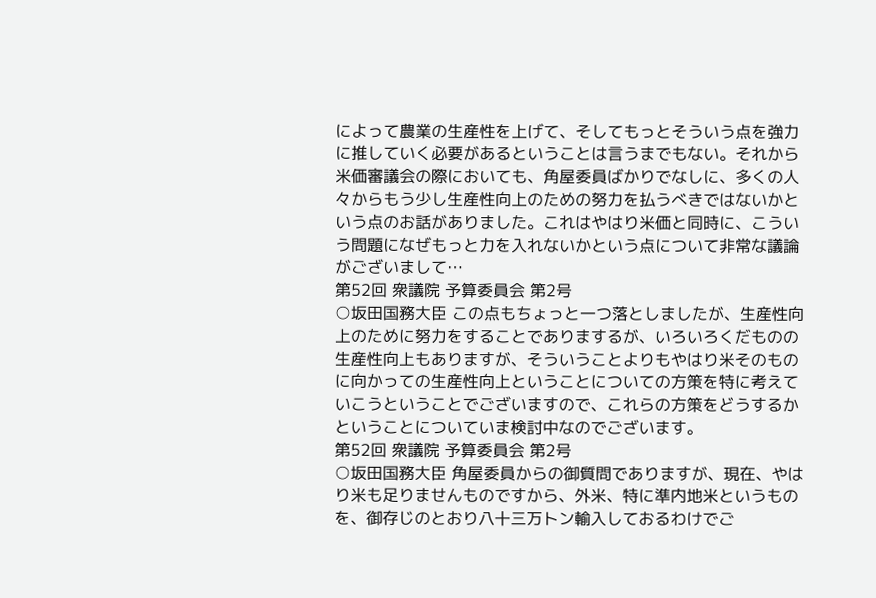によって農業の生産性を上げて、そしてもっとそういう点を強力に推していく必要があるということは言うまでもない。それから米価審議会の際においても、角屋委員ばかりでなしに、多くの人々からもう少し生産性向上のための努力を払うべきではないかという点のお話がありました。これはやはり米価と同時に、こういう問題になぜもっと力を入れないかという点について非常な議論がございまして…
第52回 衆議院 予算委員会 第2号
○坂田国務大臣 この点もちょっと一つ落としましたが、生産性向上のために努力をすることでありまするが、いろいろくだものの生産性向上もありますが、そういうことよりもやはり米そのものに向かっての生産性向上ということについての方策を特に考えていこうということでございますので、これらの方策をどうするかということについていま検討中なのでございます。
第52回 衆議院 予算委員会 第2号
○坂田国務大臣 角屋委員からの御質問でありますが、現在、やはり米も足りませんものですから、外米、特に準内地米というものを、御存じのとおり八十三万トン輸入しておるわけでご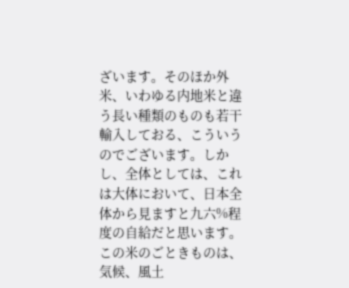ざいます。そのほか外米、いわゆる内地米と違う長い種類のものも若干輸入しておる、こういうのでございます。しかし、全体としては、これは大体において、日本全体から見ますと九六%程度の自給だと思います。この米のごときものは、気候、風土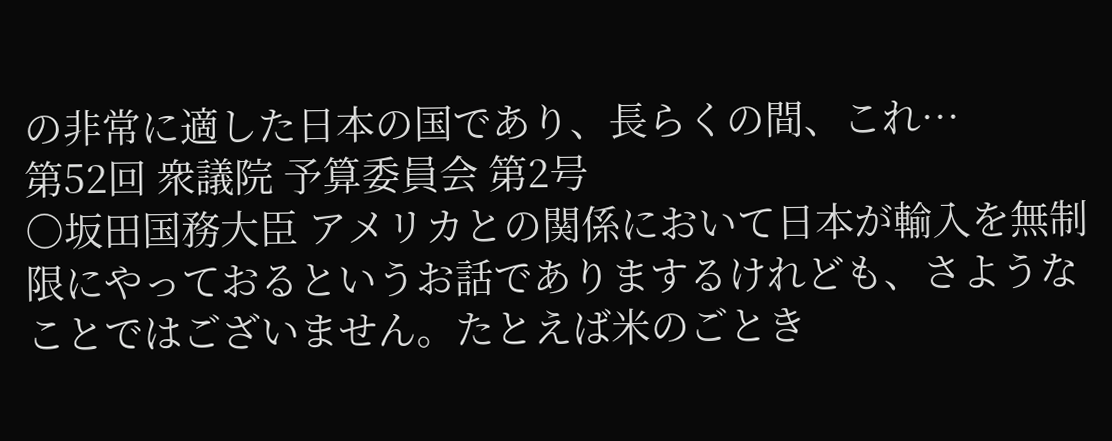の非常に適した日本の国であり、長らくの間、これ…
第52回 衆議院 予算委員会 第2号
○坂田国務大臣 アメリカとの関係において日本が輸入を無制限にやっておるというお話でありまするけれども、さようなことではございません。たとえば米のごとき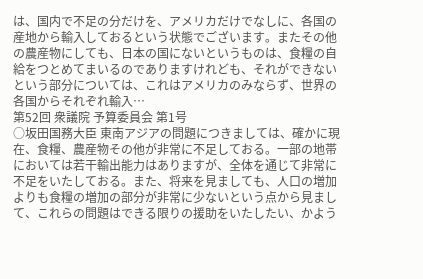は、国内で不足の分だけを、アメリカだけでなしに、各国の産地から輸入しておるという状態でございます。またその他の農産物にしても、日本の国にないというものは、食糧の自給をつとめてまいるのでありますけれども、それができないという部分については、これはアメリカのみならず、世界の各国からそれぞれ輸入…
第52回 衆議院 予算委員会 第1号
○坂田国務大臣 東南アジアの問題につきましては、確かに現在、食糧、農産物その他が非常に不足しておる。一部の地帯においては若干輸出能力はありますが、全体を通じて非常に不足をいたしておる。また、将来を見ましても、人口の増加よりも食糧の増加の部分が非常に少ないという点から見まして、これらの問題はできる限りの援助をいたしたい、かよう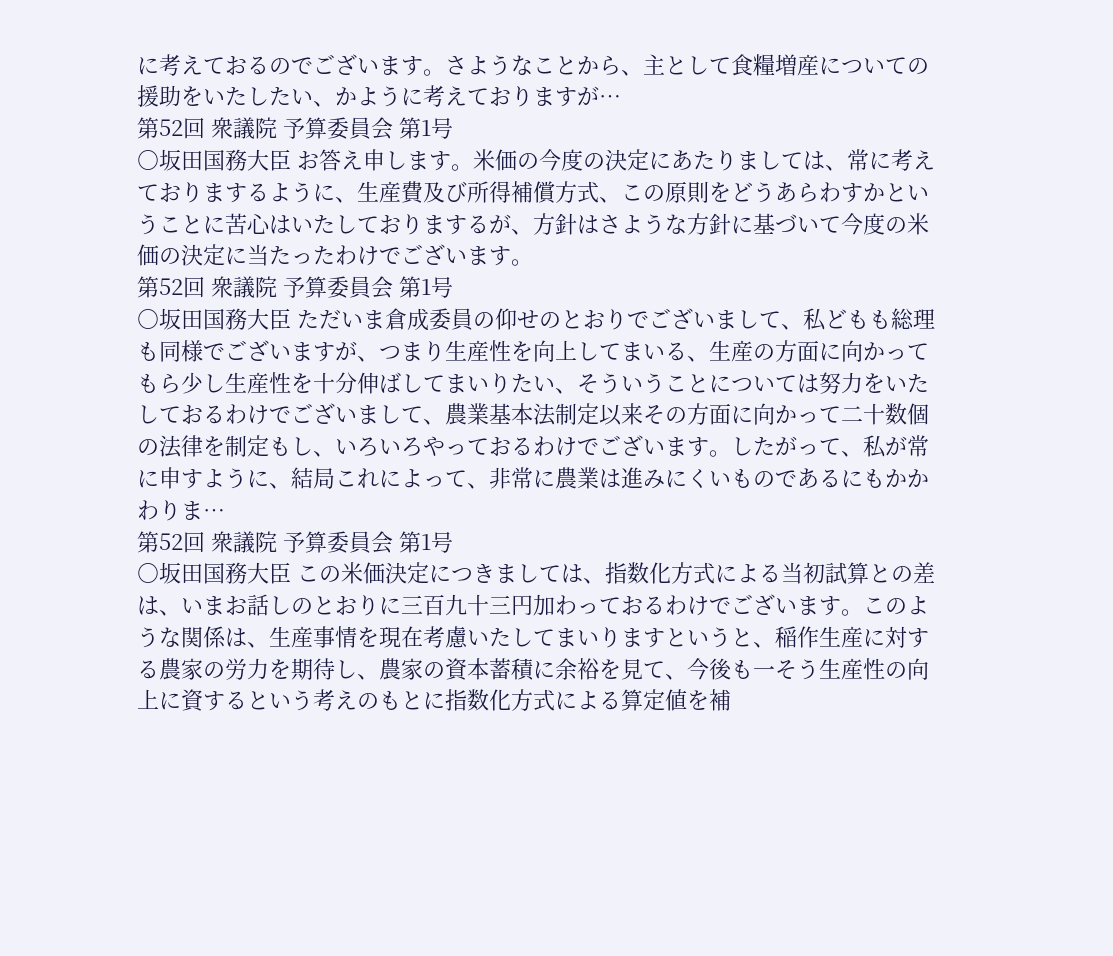に考えておるのでございます。さようなことから、主として食糧増産についての援助をいたしたい、かように考えておりますが…
第52回 衆議院 予算委員会 第1号
○坂田国務大臣 お答え申します。米価の今度の決定にあたりましては、常に考えておりまするように、生産費及び所得補償方式、この原則をどうあらわすかということに苦心はいたしておりまするが、方針はさような方針に基づいて今度の米価の決定に当たったわけでございます。
第52回 衆議院 予算委員会 第1号
○坂田国務大臣 ただいま倉成委員の仰せのとおりでございまして、私どもも総理も同様でございますが、つまり生産性を向上してまいる、生産の方面に向かってもら少し生産性を十分伸ばしてまいりたい、そういうことについては努力をいたしておるわけでございまして、農業基本法制定以来その方面に向かって二十数個の法律を制定もし、いろいろやっておるわけでございます。したがって、私が常に申すように、結局これによって、非常に農業は進みにくいものであるにもかかわりま…
第52回 衆議院 予算委員会 第1号
○坂田国務大臣 この米価決定につきましては、指数化方式による当初試算との差は、いまお話しのとおりに三百九十三円加わっておるわけでございます。このような関係は、生産事情を現在考慮いたしてまいりますというと、稲作生産に対する農家の労力を期待し、農家の資本蓄積に余裕を見て、今後も一そう生産性の向上に資するという考えのもとに指数化方式による算定値を補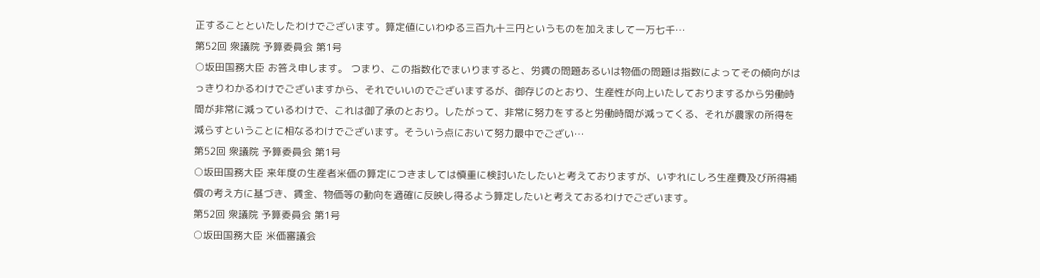正することといたしたわけでございます。算定値にいわゆる三百九十三円というものを加えまして一万七千…
第52回 衆議院 予算委員会 第1号
○坂田国務大臣 お答え申します。 つまり、この指数化でまいりますると、労賃の問題あるいは物価の問題は指数によってその傾向がはっきりわかるわけでございますから、それでいいのでございまするが、御存じのとおり、生産性が向上いたしておりまするから労働時間が非常に減っているわけで、これは御了承のとおり。したがって、非常に努力をすると労働時間が減ってくる、それが農家の所得を減らすということに相なるわけでございます。そういう点において努力最中でござい…
第52回 衆議院 予算委員会 第1号
○坂田国務大臣 来年度の生産者米価の算定につきましては慎重に検討いたしたいと考えておりますが、いずれにしろ生産費及び所得補償の考え方に基づき、賃金、物価等の動向を適確に反映し得るよう算定したいと考えておるわけでございます。
第52回 衆議院 予算委員会 第1号
○坂田国務大臣 米価審議会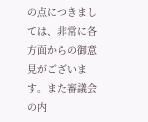の点につきましては、非常に各方面からの御意見がございます。また審議会の内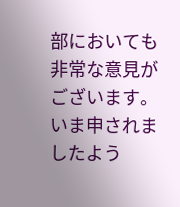部においても非常な意見がございます。いま申されましたよう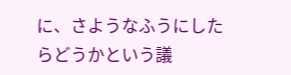に、さようなふうにしたらどうかという議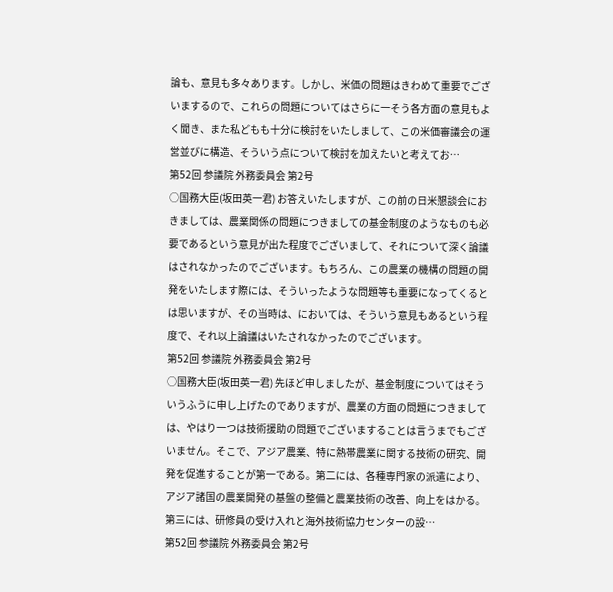論も、意見も多々あります。しかし、米価の問題はきわめて重要でございまするので、これらの問題についてはさらに一そう各方面の意見もよく聞き、また私どもも十分に検討をいたしまして、この米価審議会の運営並びに構造、そういう点について検討を加えたいと考えてお…
第52回 参議院 外務委員会 第2号
○国務大臣(坂田英一君) お答えいたしますが、この前の日米懇談会におきましては、農業関係の問題につきましての基金制度のようなものも必要であるという意見が出た程度でございまして、それについて深く論議はされなかったのでございます。もちろん、この農業の機構の問題の開発をいたします際には、そういったような問題等も重要になってくるとは思いますが、その当時は、においては、そういう意見もあるという程度で、それ以上論議はいたされなかったのでございます。
第52回 参議院 外務委員会 第2号
○国務大臣(坂田英一君) 先ほど申しましたが、基金制度についてはそういうふうに申し上げたのでありますが、農業の方面の問題につきましては、やはり一つは技術援助の問題でございますることは言うまでもございません。そこで、アジア農業、特に熱帯農業に関する技術の研究、開発を促進することが第一である。第二には、各種専門家の派遣により、アジア諸国の農業開発の基盤の整備と農業技術の改善、向上をはかる。第三には、研修員の受け入れと海外技術協力センターの設…
第52回 参議院 外務委員会 第2号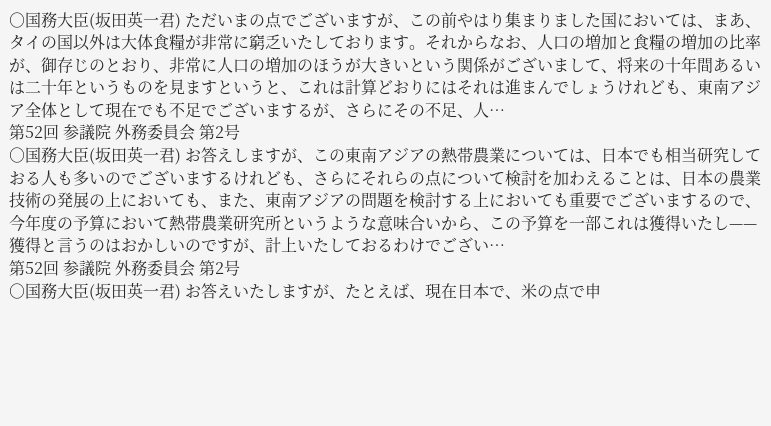○国務大臣(坂田英一君) ただいまの点でございますが、この前やはり集まりました国においては、まあ、タイの国以外は大体食糧が非常に窮乏いたしております。それからなお、人口の増加と食糧の増加の比率が、御存じのとおり、非常に人口の増加のほうが大きいという関係がございまして、将来の十年間あるいは二十年というものを見ますというと、これは計算どおりにはそれは進まんでしょうけれども、東南アジア全体として現在でも不足でございまするが、さらにその不足、人…
第52回 参議院 外務委員会 第2号
○国務大臣(坂田英一君) お答えしますが、この東南アジアの熱帯農業については、日本でも相当研究しておる人も多いのでございまするけれども、さらにそれらの点について検討を加わえることは、日本の農業技術の発展の上においても、また、東南アジアの問題を検討する上においても重要でございまするので、今年度の予算において熱帯農業研究所というような意味合いから、この予算を一部これは獲得いたし——獲得と言うのはおかしいのですが、計上いたしておるわけでござい…
第52回 参議院 外務委員会 第2号
○国務大臣(坂田英一君) お答えいたしますが、たとえば、現在日本で、米の点で申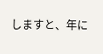しますと、年に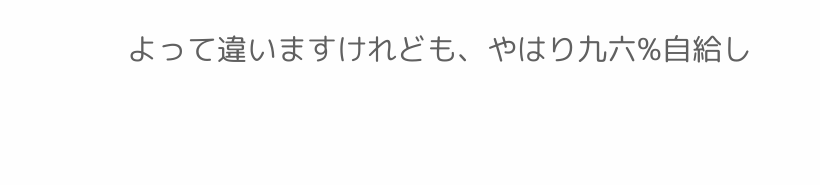よって違いますけれども、やはり九六%自給し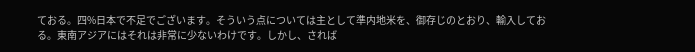ておる。四%日本で不足でございます。そういう点については主として準内地米を、御存じのとおり、輸入しておる。東南アジアにはそれは非常に少ないわけです。しかし、されば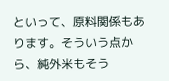といって、原料関係もあります。そういう点から、純外米もそう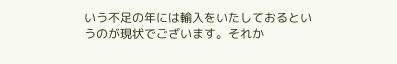いう不足の年には輸入をいたしておるというのが現状でございます。それか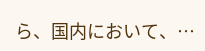ら、国内において、…